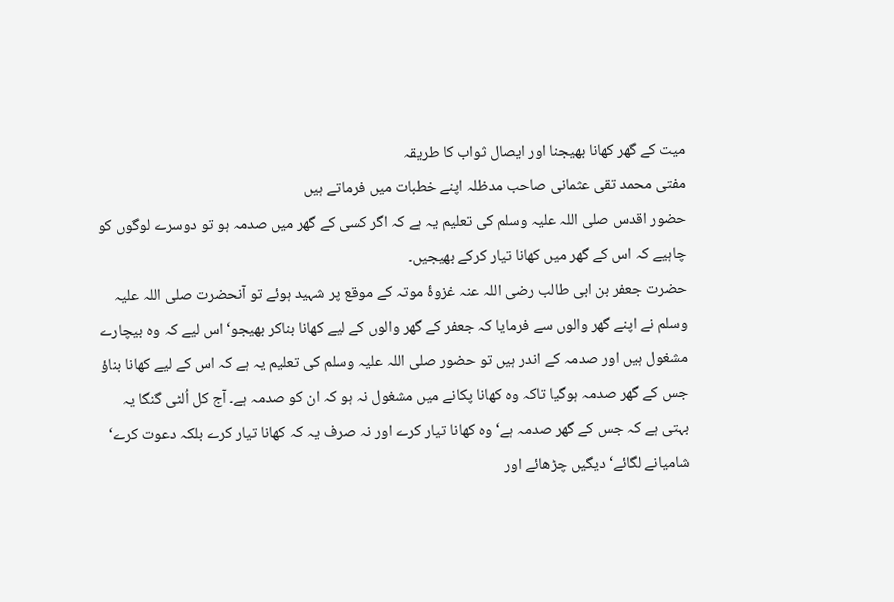میت کے گھر کھانا بھیجنا اور ایصال ثواب کا طریقہ
مفتی محمد تقی عثمانی صاحب مدظلہ اپنے خطبات میں فرماتے ہیں
حضور اقدس صلی اللہ علیہ وسلم کی تعلیم یہ ہے کہ اگر کسی کے گھر میں صدمہ ہو تو دوسرے لوگوں کو چاہیے کہ اس کے گھر میں کھانا تیار کرکے بھیجیں۔
حضرت جعفر بن ابی طالب رضی اللہ عنہ غزوۂ موتہ کے موقع پر شہید ہوئے تو آنحضرت صلی اللہ علیہ وسلم نے اپنے گھر والوں سے فرمایا کہ جعفر کے گھر والوں کے لیے کھانا بناکر بھیجو‘ اس لیے کہ وہ بیچارے مشغول ہیں اور صدمہ کے اندر ہیں تو حضور صلی اللہ علیہ وسلم کی تعلیم یہ ہے کہ اس کے لیے کھانا بناؤ جس کے گھر صدمہ ہوگیا تاکہ وہ کھانا پکانے میں مشغول نہ ہو کہ ان کو صدمہ ہے۔ آج کل اُلٹی گنگا یہ بہتی ہے کہ جس کے گھر صدمہ ہے‘ وہ کھانا تیار کرے اور نہ صرف یہ کہ کھانا تیار کرے بلکہ دعوت کرے‘ شامیانے لگائے‘ دیگیں چڑھائے اور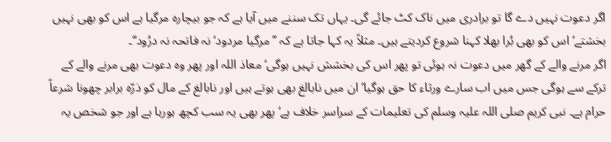اگر دعوت نہیں دے گا تو برادری میں ناک کٹ جائے گی۔ یہاں تک سننے میں آیا ہے کہ جو بیچارہ مرگیا ہے اس کو بھی نہیں بخشتے‘ اس کو بھی بُرا بھلا کہنا شروع کردیتے ہیں۔ مثلاً یہ کہا جاتا ہے کہ ’’مرگیا مردود‘ نہ فاتحہ نہ درُود‘‘۔
اگر مرنے والے کے گھر میں دعوت نہ ہوئی تو پھر اس کی بخشش نہیں ہوگی‘ معاذ اللہ اور پھر وہ دعوت بھی مرنے والے کے ترکے سے ہوگی جس میں اب سارے ورثاء کا حق ہوگیا‘ ان میں نابالغ بھی ہوتے ہیں اور نابالغ کے مال کو ذرّہ برابر چھونا شرعاً حرام ہے۔ نبی کریم صلی اللہ علیہ وسلم کی تعلیمات کے سراسر خلاف ہے‘ پھر بھی یہ سب کچھ ہورہا ہے اور جو شخص یہ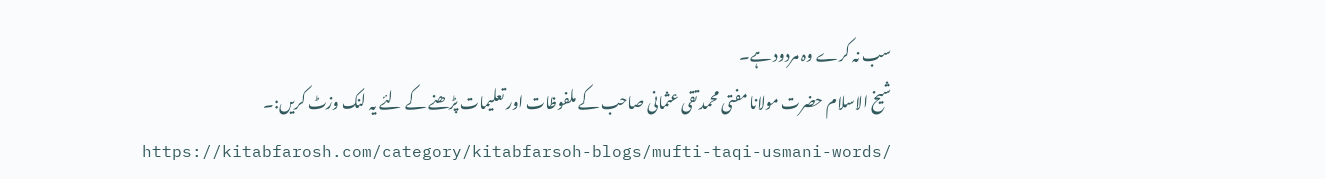سب نہ کرے وہ مردود ہے۔
شیخ الاسلام حضرت مولانا مفتی محمد تقی عثمانی صاحب کے ملفوظات اور تعلیمات پڑھنے کے لئے یہ لنک وزٹ کریں:۔
https://kitabfarosh.com/category/kitabfarsoh-blogs/mufti-taqi-usmani-words/